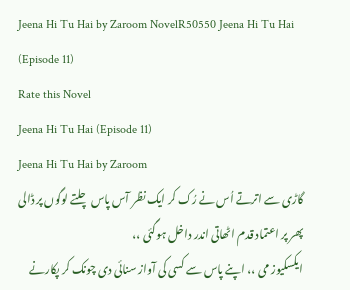Jeena Hi Tu Hai by Zaroom NovelR50550 Jeena Hi Tu Hai (Episode 11)
Rate this Novel
Jeena Hi Tu Hai (Episode 11)
Jeena Hi Tu Hai by Zaroom
گاڑی سے اترتے اُس نے رُک کر ایک نظر آس پاس چلتے لوگوں پر ڈالی پھر پر اعتماد قدم اٹھاتی اندر داخل ہوگئی ،،
ایکسکیوز می ،، اپنے پاس سے کسی کی آواز سنائی دی چونک کر پکارنے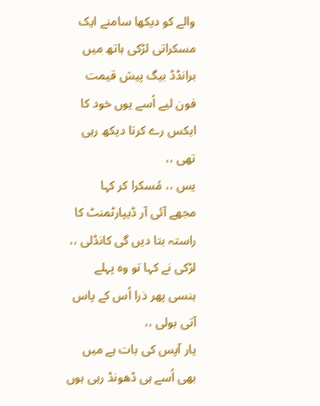والے کو دیکھا سامنے ایک مسکراتی لڑکی ہاتھ میں برانڈڈ بیگ پیش قیمت فون لیے اُسے یوں خود کا ایکس رے کرتا دیکھ رہی تھی ،،
یس ،، مُسکرا کر کہا
مجھے آئی آر ڈیپارٹمنٹ کا راستہ بتا دیں گی کانڈلی ،، لڑکی نے کہا تو وہ پہلے ہنسی پھر ذرا اُس کے پاس آتی بولی ،،
یار آپس کی بات ہے میں بھی اُسے ہی ڈھونڈ رہی ہوں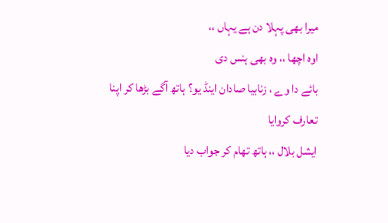میرا بھی پہلا دن ہے یہاں ،،
اوہ اچھا ،، وہ بھی ہنس دی
بائے دا وے ، زنابیا صادان اینڈ یو؟ ہاتھ آگے بڑھا کر اپنا تعارف کروایا
ایشل بلال ،، ہاتھ تھام کر جواب دیا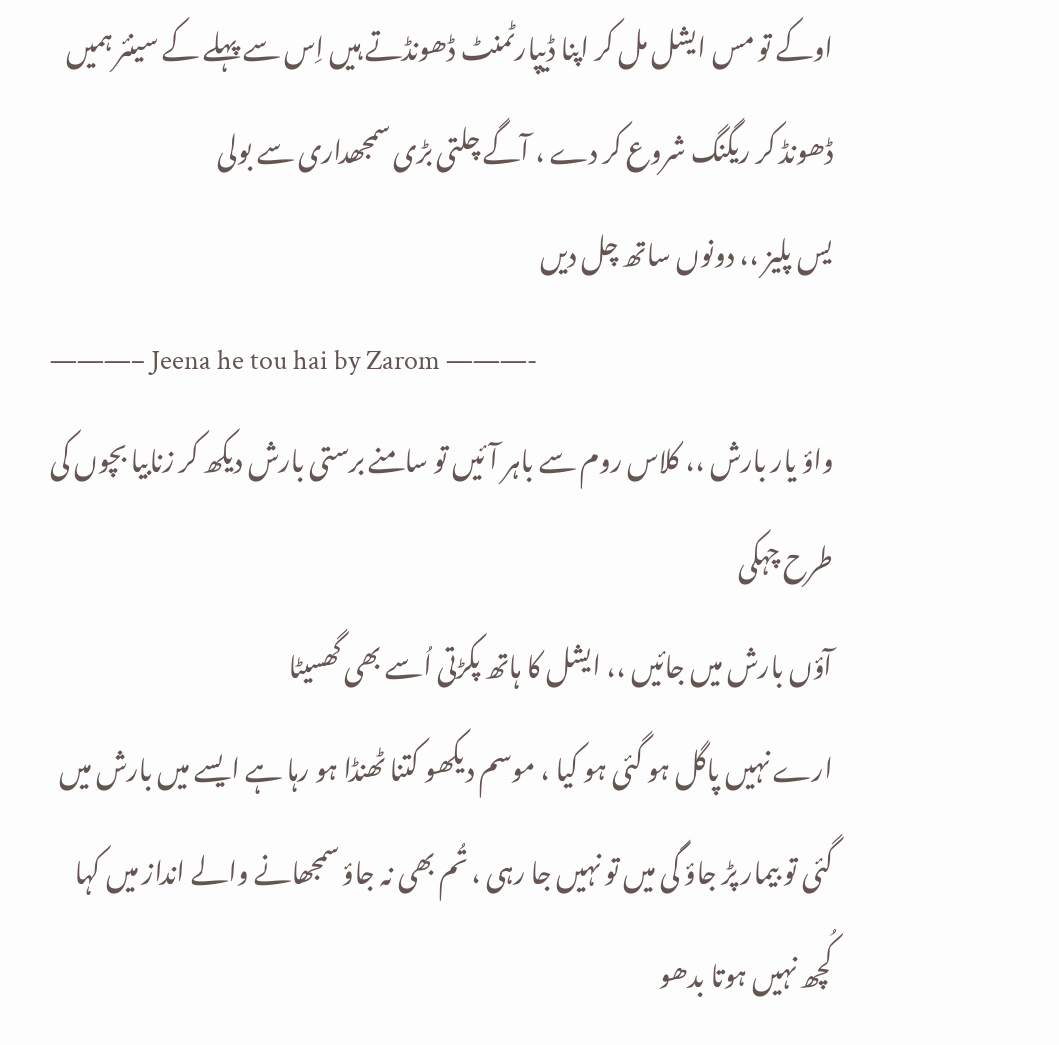اوکے تو مس ایشل مل کر اپنا ڈیپارٹمنٹ ڈھونڈتے ہیں اِس سے پہلے کے سینئر ہمیں ڈھونڈ کر ریگنگ شروع کر دے ، آگے چلتی بڑی سمجھداری سے بولی
یس پلیز ،، دونوں ساتھ چل دیں
———– Jeena he tou hai by Zarom ———-
واؤ یار بارش ،، کلاس روم سے باہر آئیں تو سامنے برستی بارش دیکھ کر زنابیا بچوں کی طرح چہکی
آؤں بارش میں جائیں ،، ایشل کا ہاتھ پکڑتی اُسے بھی گھسیٹا
ارے نہیں پاگل ہو گئی ہو کیا ، موسم دیکھو کتنا ٹھنڈا ہو رہا ہے ایسے میں بارش میں گئی تو بیمار پڑ جاؤ گی میں تو نہیں جا رہی ، تُم بھی نہ جاؤ سمجھانے والے انداز میں کہا
کُچھ نہیں ہوتا بدھو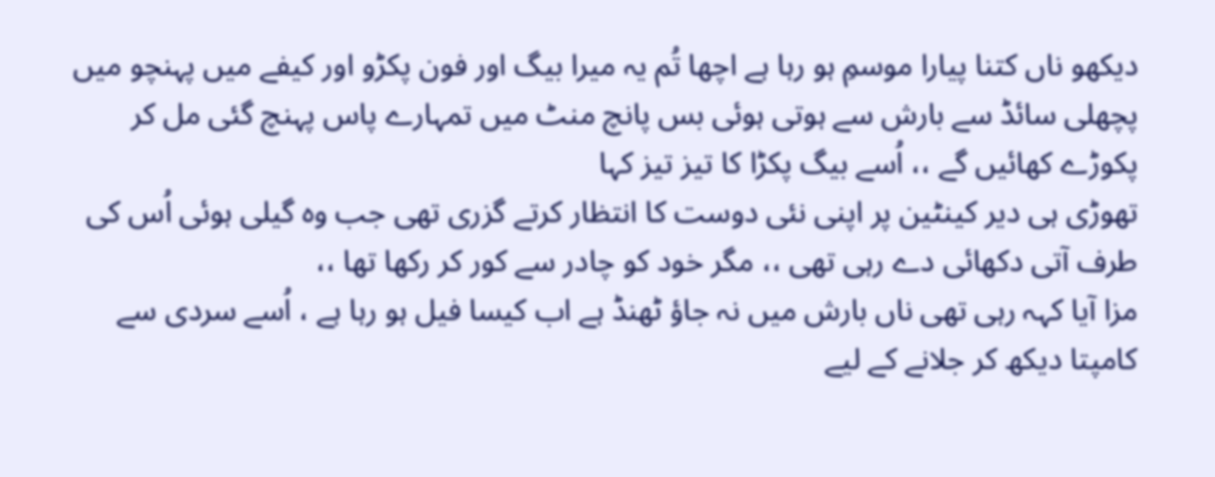دیکھو ناں کتنا پیارا موسمِ ہو رہا ہے اچھا تُم یہ میرا بیگ اور فون پکڑو اور کیفے میں پہنچو میں پچھلی سائڈ سے بارش سے ہوتی ہوئی بس پانچ منٹ میں تمہارے پاس پہنچ گئی مل کر پکوڑے کھائیں گے ،، اُسے بیگ پکڑا کا تیز تیز کہا
تھوڑی ہی دیر کینٹین پر اپنی نئی دوست کا انتظار کرتے گزری تھی جب وہ گیلی ہوئی اُس کی طرف آتی دکھائی دے رہی تھی ،، مگر خود کو چادر سے کور کر رکھا تھا ،،
مزا آیا کہہ رہی تھی ناں بارش میں نہ جاؤ ٹھنڈ ہے اب کیسا فیل ہو رہا ہے ، اُسے سردی سے کامپتا دیکھ کر جلانے کے لیے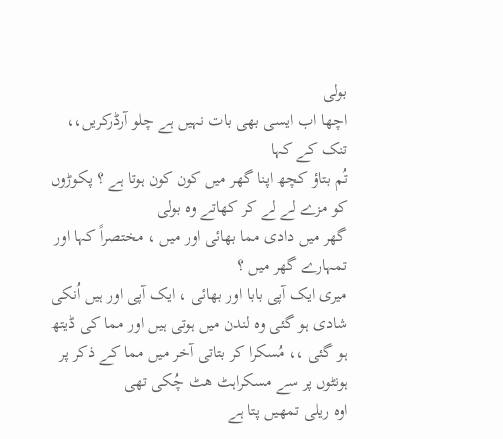بولی
اچھا اب ایسی بھی بات نہیں ہے چلو آرڈرکریں،، تنک کے کہا
تُم بتاؤ کچھ اپنا گھر میں کون کون ہوتا ہے ؟ پکوڑوں كو مزے لے لے کر کھاتے وہ بولی
گھر میں دادی مما بھائی اور میں ، مختصراً کہا اور تمہارے گھر میں ؟
میری ایک آپی بابا اور بھائی ، ایک آپی اور ہیں اُنکی شادی ہو گئی وہ لندن میں ہوتی ہیں اور مما کی ڈیتھ ہو گئی ،، مُسکرا کر بتاتی آخر میں مما کے ذکر پر ہونٹوں پر سے مسکراہٹ ھٹ چُکی تھی
اوہ ریلی تمھیں پتا ہے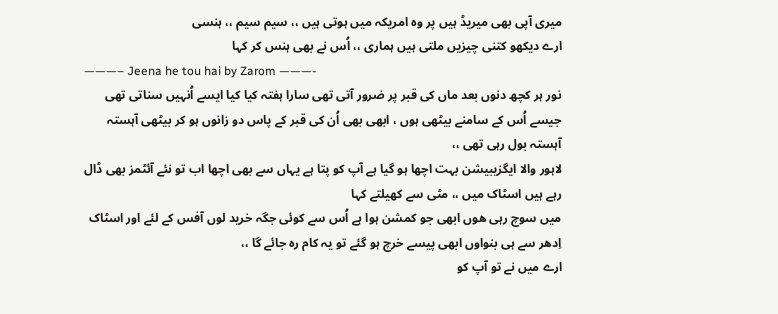میری آپی بھی میریڈ ہیں پر وہ امریکہ میں ہوتی ہیں ،، سیم سیم ،، ہنسی
ارے دیکھو کتنی چیزیں ملتی ہیں ہماری ،، اُس نے بھی ہنس کر کہا
———– Jeena he tou hai by Zarom ———-
نور ہر کچھ دنوں بعد ماں کی قبر پر ضرور آتی تھی سارا ہفتہ کیا کیا ایسے اُنہیں سناتی تھی جیسے اُس کے سامنے بیٹھی ہوں ، ابھی بھی اُن کی قبر کے پاس دو زانوں ہو کر بیٹھی آہستہ آہستہ بول رہی تھی ،،
لاہور والا ایگزیبیشن بہت اچھا ہو گیا ہے آپ کو پتا ہے یہاں سے بھی اچھا اب تو نئے آئٹمز بھی ڈال رہے ہیں اسٹاک میں ،، مٹی سے کھیلتے کہا
میں سوچ رہی ھوں ابھی جو کمشن ہوا ہے اُس سے کوئی جگہ خرید لوں آفس کے لئے اور اسٹاک اِدھر سے ہی بنواوں ابھی پیسے خرچ ہو گئے تو یہ کام رہ جائے گا ،،
ارے میں نے تو آپ کو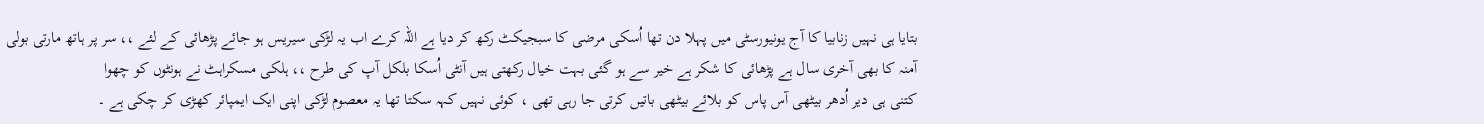بتایا ہی نہیں زنابیا کا آج یونیورسٹی میں پہلا دن تھا اُسکی مرضی کا سبجیکٹ رکھ کر دیا ہے اللہ کرے اب یہ لڑکی سیریس ہو جائے پڑھائی کے لئے ،، سر پر ہاتھ مارتی بولی
آمنہ کا بھی آخری سال ہے پڑھائی کا شکر ہے خیر سے ہو گئی بہت خیال رکھتی ہیں آنٹی اُسکا بلکل آپ کی طرح ،، ہلکی مسکراہٹ نے ہونٹوں کو چھوا
کتنی ہی دیر اُدھر بیٹھی آس پاس کو بلائے بیٹھی باتیں کرتی جا رہی تھی ، کوئی نہیں کہہ سکتا تھا یہ معصوم لڑکی اپنی ایک ایمپائر کھڑی کر چکی ہے ۔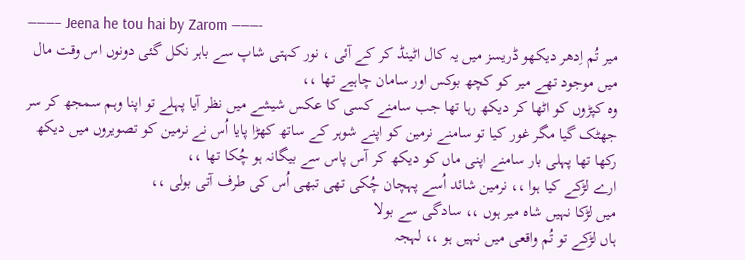———– Jeena he tou hai by Zarom ———-
میر تُم اِدھر دیکھو ڈریسز میں یہ کال اٹینڈ کر کے آئی ، نور کہتی شاپ سے باہر نکل گئی دونوں اس وقت مال میں موجود تھے میر کو کچھ بوکس اور سامان چاہیے تھا ،،
وہ کپڑوں کو اٹھا کر دیکھ رہا تھا جب سامنے کسی کا عکس شیشے میں نظر آیا پہلے تو اپنا وہم سمجھ کر سر جھٹک گیا مگر غور کیا تو سامنے نرمین کو اپنے شوہر کے ساتھ کھڑا پایا اُس نے نرمین کو تصویروں میں دیکھ رکھا تھا پہلی بار سامنے اپنی ماں کو دیکھ کر آس پاس سے بیگانہ ہو چُکا تھا ،،
ارے لڑکے کیا ہوا ،، نرمین شائد اُسے پہچان چُکی تھی تبھی اُس کی طرف آتی بولی ،،
میں لڑکا نہیں شاہ میر ہوں ،، سادگی سے بولا
ہاں لڑکے تو تُم واقعی میں نہیں ہو ،، لہجہ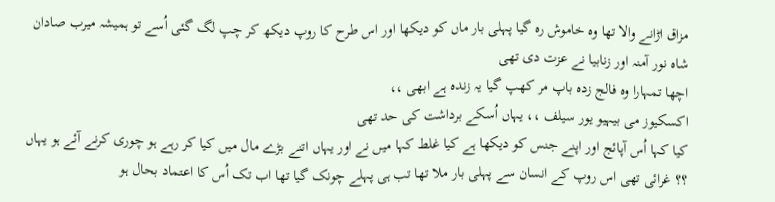مزاق اڑانے والا تھا وہ خاموش رہ گیا پہلی بار ماں کو دیکھا اور اس طرح کا روپ دیکھ کر چپ لگ گئی اُسے تو ہمیشہ میرب صادان شاہ نور آمنہ اور زنابيا نے عزت دی تھی
اچھا تمہارا وہ فالج زدہ باپ مر کھپ گیا یہ زندہ ہے ابھی ،،
اکسکیوز می بیہیو یور سیلف ،، یہاں اُسکے برداشت کی حد تھی
کیا کہا اُس آپائج اور اپنے جنس کو دیکھا ہے کیا غلط کہا میں نے اور یہاں اتنے بڑے مال میں کیا کر رہے ہو چوری کرنے آئے ہو یہاں ؟؟ غرائی تھی اس روپ کے انسان سے پہلی بار ملا تھا تب ہی پہلے چونک گیا تھا اب تک اُس کا اعتماد بحال ہو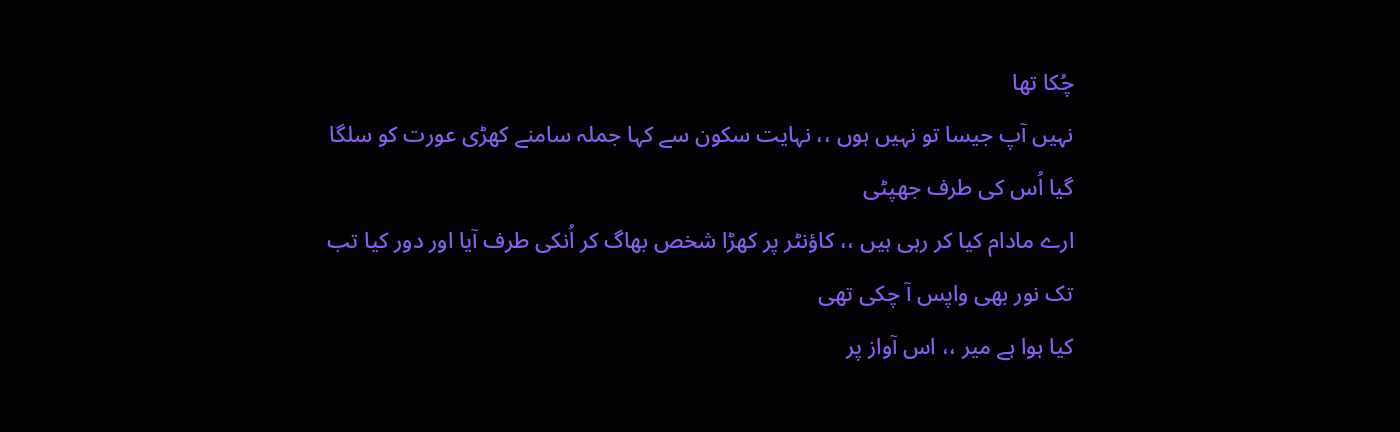چُکا تھا
نہیں آپ جیسا تو نہیں ہوں ،، نہایت سکون سے کہا جملہ سامنے کھڑی عورت کو سلگا گیا اُس کی طرف جھپٹی
ارے مادام کیا کر رہی ہیں ،، کاؤنٹر پر کھڑا شخص بھاگ کر اُنکی طرف آیا اور دور کیا تب تک نور بھی واپس آ چکی تھی
کیا ہوا ہے میر ،، اس آواز پر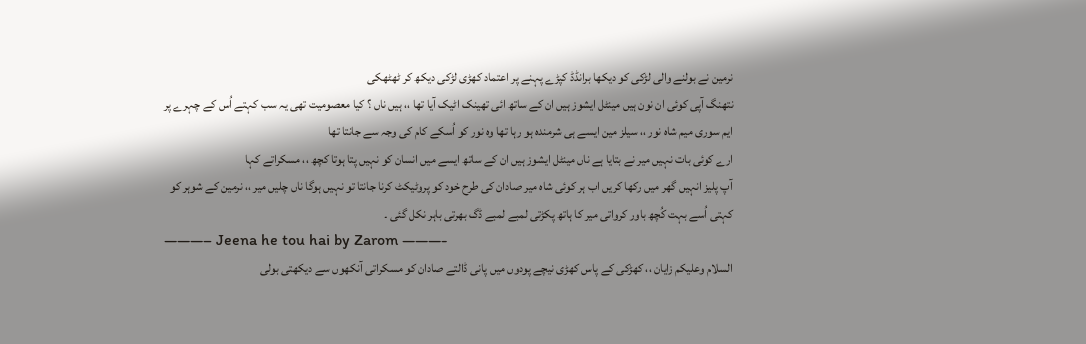نرمین نے بولنے والی لڑکی کو دیکھا برانڈڈ کپڑے پہنے پر اعتماد کھڑی لڑکی دیکھ کر ٹھٹھکی
نتھنگ آپی کوئی ان نون ہیں مینٹل ایشوز ہیں ان کے ساتھ ائی تھینک اٹیک آیا تھا ،، ہیں ناں ؟ کیا معصومیت تھی یہ سب کہتے اُس کے چہرے پر
ایم سوری میم شاہ نور ،، سیلز مین ایسے ہی شرمندہ ہو رہا تھا وہ نور کو اُسکے کام کی وجہ سے جانتا تھا
ارے کوئی بات نہیں میر نے بتایا ہے ناں مینٹل ایشوز ہیں ان کے ساتھ ایسے میں انسان کو نہیں پتا ہوتا کچھ ،، مسکراتے کہا
آپ پلیز انہیں گھر میں رکھا کریں اب ہر کوئی شاہ میر صادان کی طرح خود کو پروٹیکٹ کرنا جانتا تو نہیں ہوگا ناں چلیں میر ،، نرمین کے شوہر کو کہتی اُسے بہت کُچھ باور کرواتی میر کا ہاتھ پکڑتی لمبے لمبے ڈگ بھرتی باہر نکل گئی ۔
———– Jeena he tou hai by Zarom ———-
السلام وعلیکم زایان ،، کھڑکی کے پاس کھڑی نیچے پودوں میں پانی ڈالتے صادان کو مسکراتی آنکھوں سے دیکھتی بولی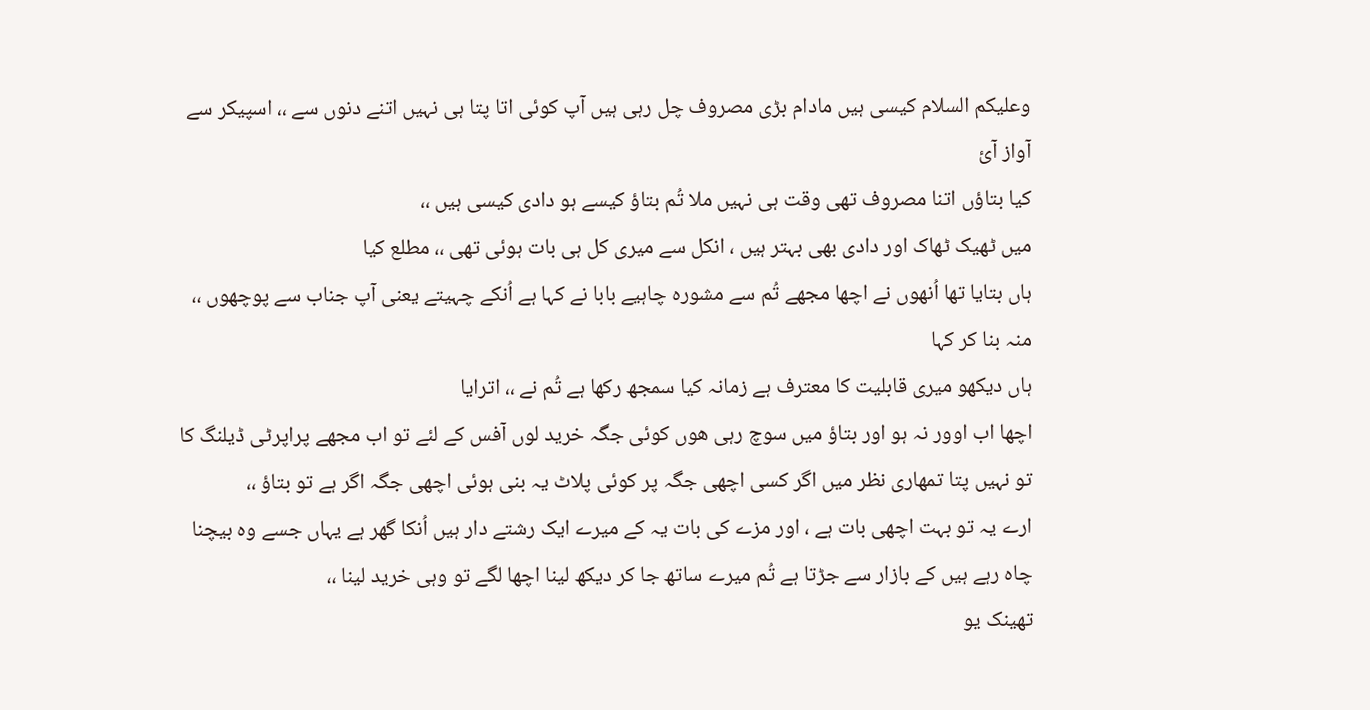وعلیکم السلام کیسی ہیں مادام بڑی مصروف چل رہی ہیں آپ کوئی اتا پتا ہی نہیں اتنے دنوں سے ،، اسپیکر سے آواز آئ
کیا بتاؤں اتنا مصروف تھی وقت ہی نہیں ملا تُم بتاؤ کیسے ہو دادی کیسی ہیں ،،
میں ٹھیک ٹھاک اور دادی بھی بہتر ہیں ، انکل سے میری کل ہی بات ہوئی تھی ،، مطلع کیا
ہاں بتایا تھا اُنھوں نے اچھا مجھے تُم سے مشورہ چاہیے بابا نے کہا ہے اُنکے چہیتے یعنی آپ جناب سے پوچھوں ،، منہ بنا کر کہا
ہاں دیکھو میری قابلیت کا معترف ہے زمانہ کیا سمجھ رکھا ہے تُم نے ،، اترایا
اچھا اب اوور نہ ہو اور بتاؤ میں سوچ رہی ھوں کوئی جگہ خرید لوں آفس کے لئے تو اب مجھے پراپرٹی ڈیلنگ کا تو نہیں پتا تمھاری نظر میں اگر کسی اچھی جگہ پر کوئی پلاٹ یہ بنی ہوئی اچھی جگہ اگر ہے تو بتاؤ ،،
ارے یہ تو بہت اچھی بات ہے ، اور مزے کی بات یہ کے میرے ایک رشتے دار ہیں اُنکا گھر ہے یہاں جسے وہ بیچنا چاہ رہے ہیں کے بازار سے جڑتا ہے تُم میرے ساتھ جا کر دیکھ لینا اچھا لگے تو وہی خرید لینا ،،
تھینک یو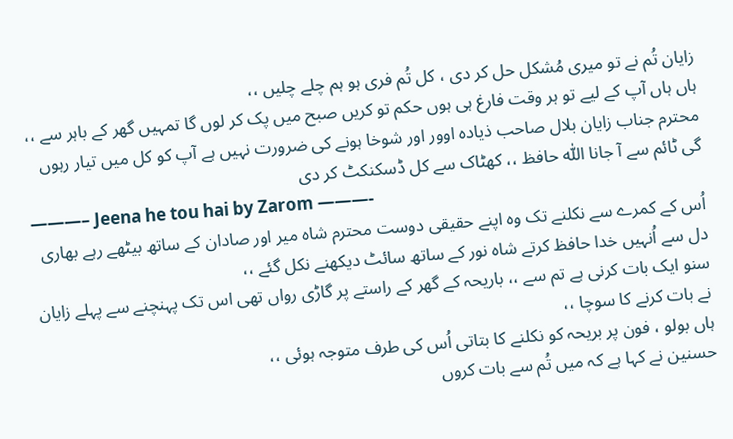زایان تُم نے تو میری مُشکل حل کر دی ، کل تُم فری ہو ہم چلے چلیں ،،
ہاں ہاں آپ کے لیے تو ہر وقت فارغ ہی ہوں حکم تو کریں صبح میں پک کر لوں گا تمہیں گھر کے باہر سے ،،
محترم جناب زایان بلال صاحب ذیادہ اوور اور شوخا ہونے کی ضرورت نہیں ہے آپ کو کل میں تیار رہوں گی ٹائم سے آ جانا اللّٰہ حافظ ،، کھٹاک سے کل ڈسکنکٹ کر دی
———– Jeena he tou hai by Zarom ———-
اُس کے کمرے سے نکلنے تک وہ اپنے حقیقی دوست محترم شاہ میر اور صادان کے ساتھ بیٹھے رہے بھاری دل سے اُنہیں خدا حافظ کرتے شاہ نور کے ساتھ سائٹ دیکھنے نکل گئے ،،
سنو ایک بات کرنی ہے تم سے ،، باریحہ کے گھر کے راستے پر گاڑی رواں تھی اس تک پہنچنے سے پہلے زایان نے بات کرنے کا سوچا ،،
ہاں بولو ، فون پر بریحہ کو نکلنے کا بتاتی اُس کی طرف متوجہ ہوئی ،،
حسنین نے کہا ہے کہ میں تُم سے بات کروں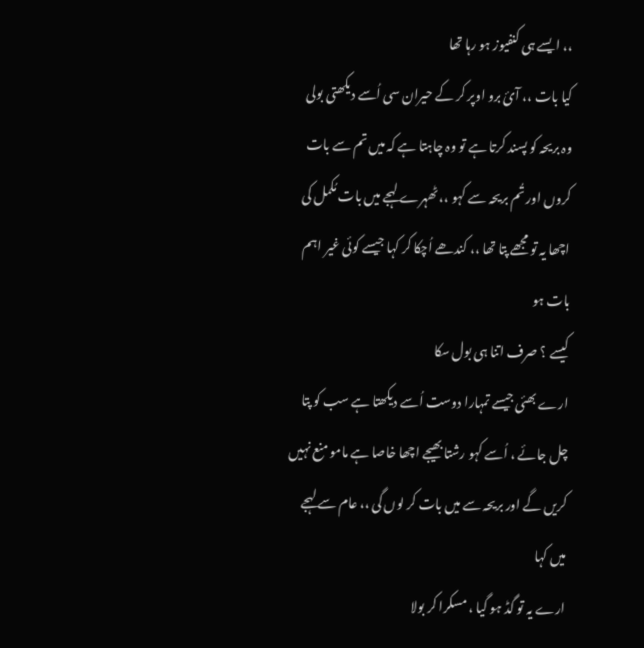،، ایسے ہی کنفیوز ہو رہا تھا
کیا بات ،، آئ برو اوپر کر کے حیران سی اُسے دیکھتی بولی
وہ بریحہ کو پسند کرتا ہے تو وہ چاہتا ہے کہ میں تم سے بات کروں اور تُم بریحہ سے کہو ،، ٹھہرے لہجے میں بات مُکمل کی
اچھا یہ تو مجھے پتا تھا ،، کندھے اُچکا کر کہا جیسے کوئی غیر اہم بات ہو
کیسے ؟ صرف اتنا ہی بول سکا
ارے بھئی جیسے تمہارا دوست اُسے دیکھتا ہے سب کو پتا چل جائے ، اُسے کہو رشتا بھیجے اچھا خاصا ہے مامو منع نہیں کریں گے اور بریحہ سے میں بات کر لوں گی ،، عام سے لہجے میں کہا
ارے یہ تو گڈ ہو گیا ، مسکرا کر بولا